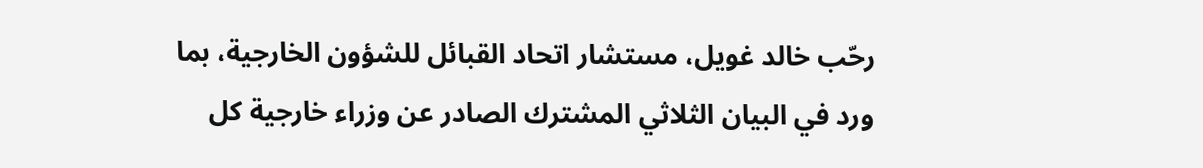رحّب خالد غويل، مستشار اتحاد القبائل للشؤون الخارجية، بما ورد في البيان الثلاثي المشترك الصادر عن وزراء خارجية كل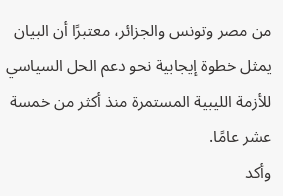من مصر وتونس والجزائر، معتبرًا أن البيان يمثل خطوة إيجابية نحو دعم الحل السياسي للأزمة الليبية المستمرة منذ أكثر من خمسة عشر عامًا.
وأكد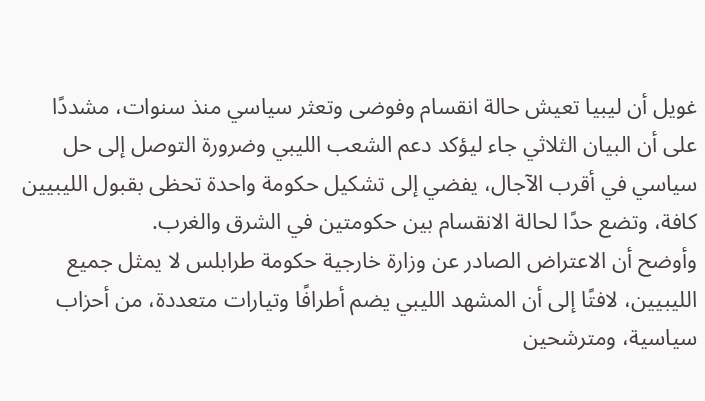غويل أن ليبيا تعيش حالة انقسام وفوضى وتعثر سياسي منذ سنوات، مشددًا على أن البيان الثلاثي جاء ليؤكد دعم الشعب الليبي وضرورة التوصل إلى حل سياسي في أقرب الآجال، يفضي إلى تشكيل حكومة واحدة تحظى بقبول الليبيين كافة، وتضع حدًا لحالة الانقسام بين حكومتين في الشرق والغرب.
وأوضح أن الاعتراض الصادر عن وزارة خارجية حكومة طرابلس لا يمثل جميع الليبيين، لافتًا إلى أن المشهد الليبي يضم أطرافًا وتيارات متعددة، من أحزاب سياسية، ومترشحين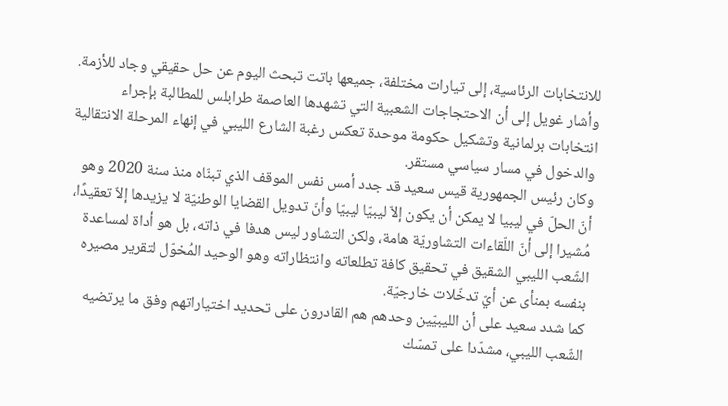للانتخابات الرئاسية، إلى تيارات مختلفة، جميعها باتت تبحث اليوم عن حل حقيقي وجاد للأزمة.
وأشار غويل إلى أن الاحتجاجات الشعبية التي تشهدها العاصمة طرابلس للمطالبة بإجراء انتخابات برلمانية وتشكيل حكومة موحدة تعكس رغبة الشارع الليبي في إنهاء المرحلة الانتقالية والدخول في مسار سياسي مستقر.
وكان رئيس الجمهورية قيس سعيد قد جدد أمس نفس الموقف الذي تبنّاه منذ سنة 2020 وهو أنّ الحلّ في ليبيا لا يمكن أن يكون إلاّ ليبيّا ليبيّا وأنّ تدويل القضايا الوطنيّة لا يزيدها إلاّ تعقيدًا، مُشيرا إلى أنّ اللّقاءات التشاوريّة هامة، ولكن التشاور ليس هدفا في ذاته، بل هو أداة لمساعدة الشّعب الليبي الشقيق في تحقيق كافة تطلعاته وانتظاراته وهو الوحيد المُخوّل لتقرير مصيره بنفسه بمنأى عن أيّ تدخّلات خارجيّة.
كما شدد سعيد على أن الليبيّين وحدهم هم القادرون على تحديد اختياراتهم وفق ما يرتضيه الشّعب الليبي، مشدّدا على تمسّك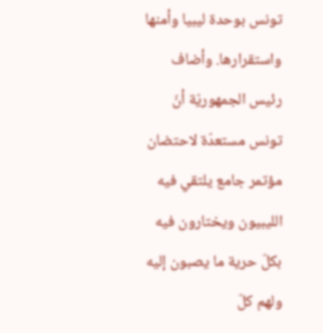تونس بوحدة ليبيا وأمنها واستقرارها. وأضاف رئيس الجمهوريّة أنّ تونس مستعدّة لاحتضان مؤتمر جامع يلتقي فيه الليبيون ويختارون فيه بكلّ حرية ما يصبون إليه ولهم كلّ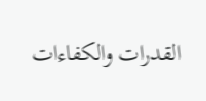القدرات والكفاءات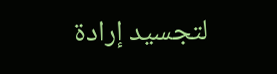لتجسيد إرادة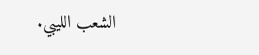الشعب الليبي.